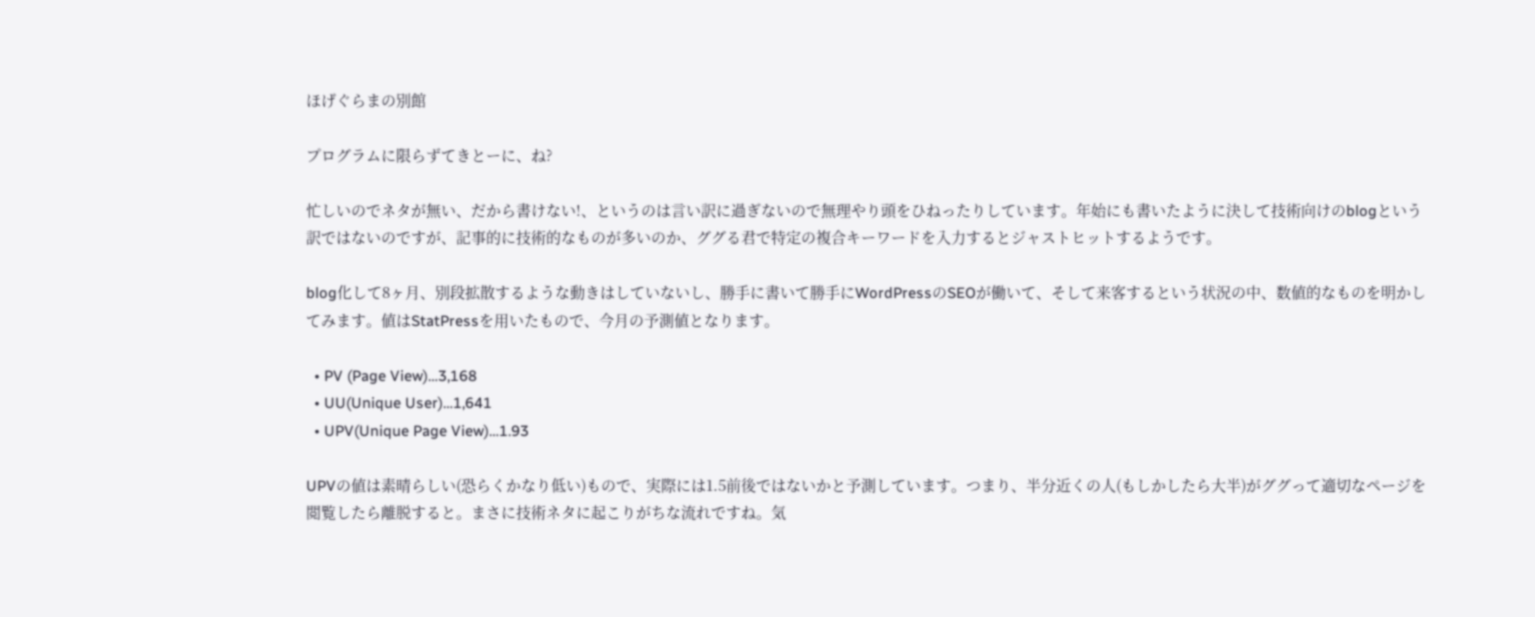ほげぐらまの別館

プログラムに限らずてきとーに、ね?

忙しいのでネタが無い、だから書けない!、というのは言い訳に過ぎないので無理やり頭をひねったりしています。年始にも書いたように決して技術向けのblogという訳ではないのですが、記事的に技術的なものが多いのか、ググる君で特定の複合キーワードを入力するとジャストヒットするようです。

blog化して8ヶ月、別段拡散するような動きはしていないし、勝手に書いて勝手にWordPressのSEOが働いて、そして来客するという状況の中、数値的なものを明かしてみます。値はStatPressを用いたもので、今月の予測値となります。

  • PV (Page View)…3,168
  • UU(Unique User)…1,641
  • UPV(Unique Page View)…1.93

UPVの値は素晴らしい(恐らくかなり低い)もので、実際には1.5前後ではないかと予測しています。つまり、半分近くの人(もしかしたら大半)がググって適切なページを閲覧したら離脱すると。まさに技術ネタに起こりがちな流れですね。気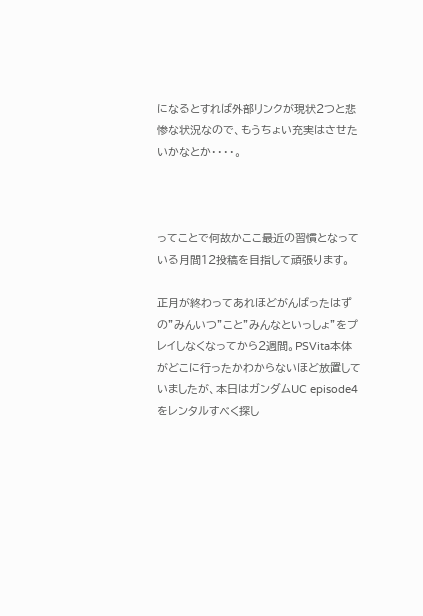になるとすれば外部リンクが現状2つと悲惨な状況なので、もうちょい充実はさせたいかなとか・・・・。



ってことで何故かここ最近の習慣となっている月間12投稿を目指して頑張ります。

正月が終わってあれほどがんばったはずの”みんいつ”こと”みんなといっしょ”をプレイしなくなってから2週間。PSVita本体がどこに行ったかわからないほど放置していましたが、本日はガンダムUC episode4をレンタルすべく探し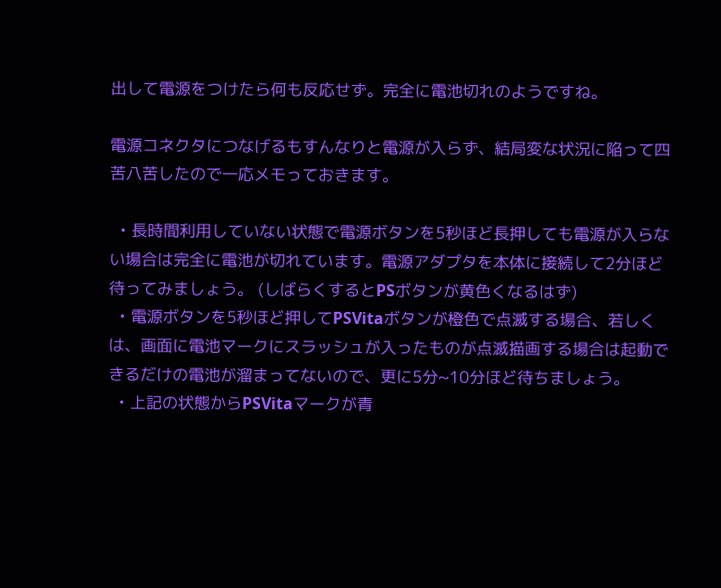出して電源をつけたら何も反応せず。完全に電池切れのようですね。

電源コネクタにつなげるもすんなりと電源が入らず、結局変な状況に陥って四苦八苦したので一応メモっておきます。

  • 長時間利用していない状態で電源ボタンを5秒ほど長押しても電源が入らない場合は完全に電池が切れています。電源アダプタを本体に接続して2分ほど待ってみましょう。 (しばらくするとPSボタンが黄色くなるはず)
  • 電源ボタンを5秒ほど押してPSVitaボタンが橙色で点滅する場合、若しくは、画面に電池マークにスラッシュが入ったものが点滅描画する場合は起動できるだけの電池が溜まってないので、更に5分~10分ほど待ちましょう。
  • 上記の状態からPSVitaマークが青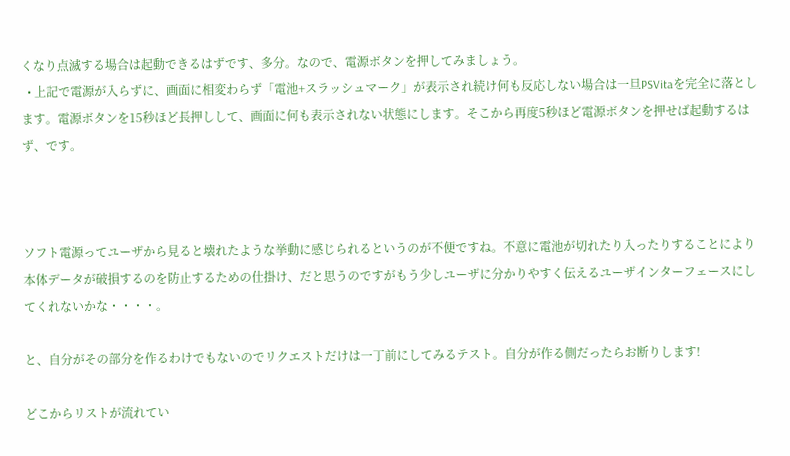くなり点滅する場合は起動できるはずです、多分。なので、電源ボタンを押してみましょう。
  • 上記で電源が入らずに、画面に相変わらず「電池+スラッシュマーク」が表示され続け何も反応しない場合は一旦PSVitaを完全に落とします。電源ボタンを15秒ほど長押しして、画面に何も表示されない状態にします。そこから再度5秒ほど電源ボタンを押せば起動するはず、です。



ソフト電源ってユーザから見ると壊れたような挙動に感じられるというのが不便ですね。不意に電池が切れたり入ったりすることにより本体データが破損するのを防止するための仕掛け、だと思うのですがもう少しユーザに分かりやすく伝えるユーザインターフェースにしてくれないかな・・・・。

と、自分がその部分を作るわけでもないのでリクエストだけは一丁前にしてみるテスト。自分が作る側だったらお断りします!

どこからリストが流れてい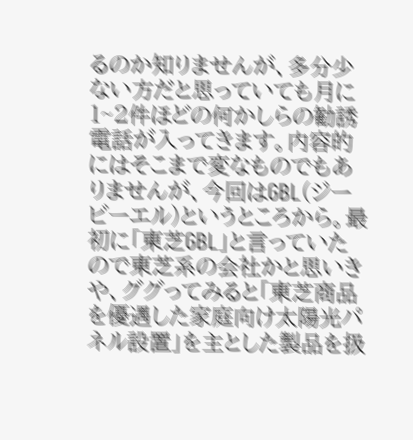るのか知りませんが、多分少ない方だと思っていても月に1~2件ほどの何かしらの勧誘電話が入ってきます。内容的にはそこまで変なものでもありませんが、今回はGBL(ジービーエル)というところから。最初に「東芝GBL」と言っていたので東芝系の会社かと思いきや、ググってみると「東芝商品を優遇した家庭向け太陽光パネル設置」を主とした製品を扱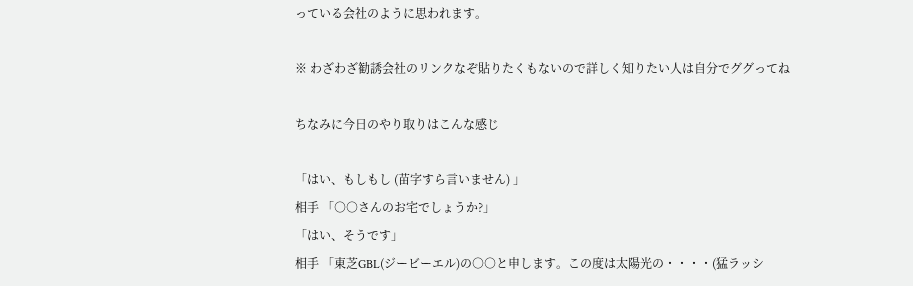っている会社のように思われます。

※ わざわざ勧誘会社のリンクなぞ貼りたくもないので詳しく知りたい人は自分でググってね

ちなみに今日のやり取りはこんな感じ

「はい、もしもし (苗字すら言いません) 」
相手 「○○さんのお宅でしょうか?」
「はい、そうです」
相手 「東芝GBL(ジービーエル)の○○と申します。この度は太陽光の・・・・(猛ラッシ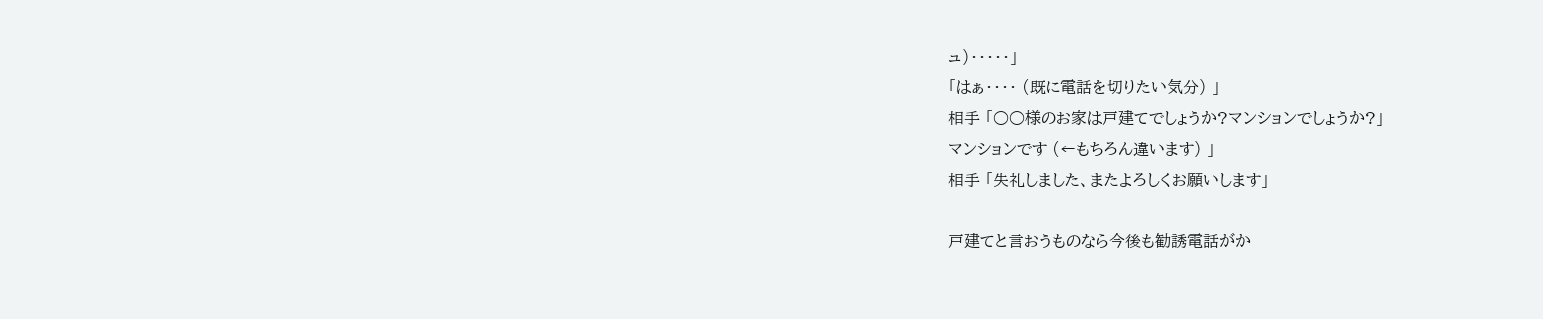ュ)・・・・・」
「はぁ・・・・ (既に電話を切りたい気分) 」
相手 「○○様のお家は戸建てでしょうか?マンションでしょうか?」
マンションです (←もちろん違います) 」
相手 「失礼しました、またよろしくお願いします」

戸建てと言おうものなら今後も勧誘電話がか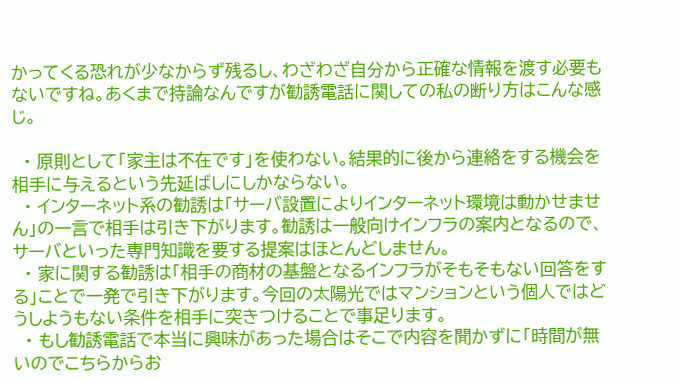かってくる恐れが少なからず残るし、わざわざ自分から正確な情報を渡す必要もないですね。あくまで持論なんですが勧誘電話に関しての私の断り方はこんな感じ。

  • 原則として「家主は不在です」を使わない。結果的に後から連絡をする機会を相手に与えるという先延ばしにしかならない。
  • インターネット系の勧誘は「サーバ設置によりインターネット環境は動かせません」の一言で相手は引き下がります。勧誘は一般向けインフラの案内となるので、サーバといった専門知識を要する提案はほとんどしません。
  • 家に関する勧誘は「相手の商材の基盤となるインフラがそもそもない回答をする」ことで一発で引き下がります。今回の太陽光ではマンションという個人ではどうしようもない条件を相手に突きつけることで事足ります。
  • もし勧誘電話で本当に興味があった場合はそこで内容を聞かずに「時間が無いのでこちらからお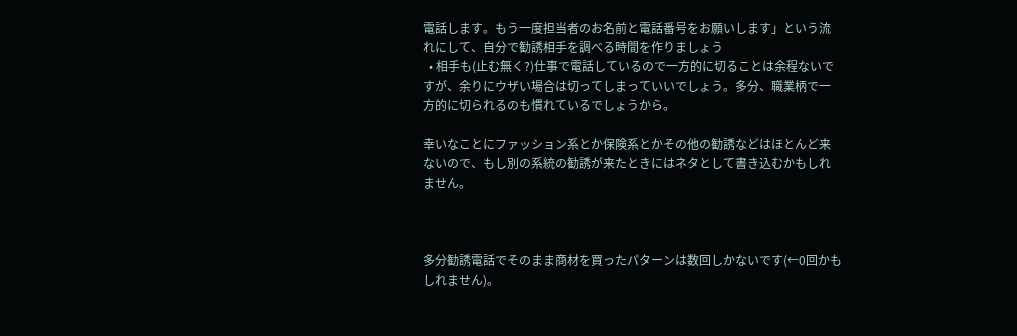電話します。もう一度担当者のお名前と電話番号をお願いします」という流れにして、自分で勧誘相手を調べる時間を作りましょう
  • 相手も(止む無く?)仕事で電話しているので一方的に切ることは余程ないですが、余りにウザい場合は切ってしまっていいでしょう。多分、職業柄で一方的に切られるのも慣れているでしょうから。

幸いなことにファッション系とか保険系とかその他の勧誘などはほとんど来ないので、もし別の系統の勧誘が来たときにはネタとして書き込むかもしれません。



多分勧誘電話でそのまま商材を買ったパターンは数回しかないです(←0回かもしれません)。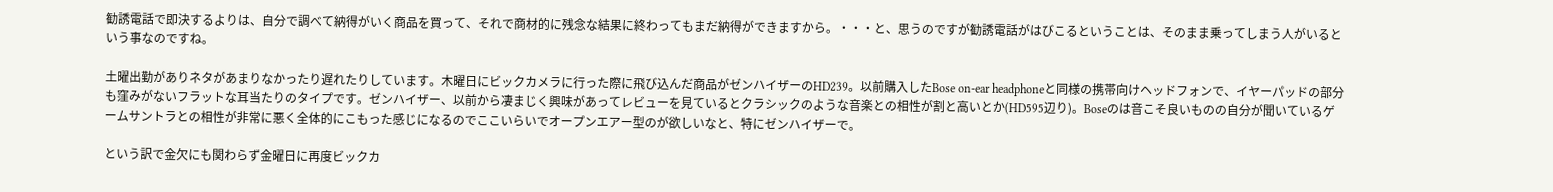勧誘電話で即決するよりは、自分で調べて納得がいく商品を買って、それで商材的に残念な結果に終わってもまだ納得ができますから。・・・と、思うのですが勧誘電話がはびこるということは、そのまま乗ってしまう人がいるという事なのですね。

土曜出勤がありネタがあまりなかったり遅れたりしています。木曜日にビックカメラに行った際に飛び込んだ商品がゼンハイザーのHD239。以前購入したBose on-ear headphoneと同様の携帯向けヘッドフォンで、イヤーパッドの部分も窪みがないフラットな耳当たりのタイプです。ゼンハイザー、以前から凄まじく興味があってレビューを見ているとクラシックのような音楽との相性が割と高いとか(HD595辺り)。Boseのは音こそ良いものの自分が聞いているゲームサントラとの相性が非常に悪く全体的にこもった感じになるのでここいらいでオープンエアー型のが欲しいなと、特にゼンハイザーで。

という訳で金欠にも関わらず金曜日に再度ビックカ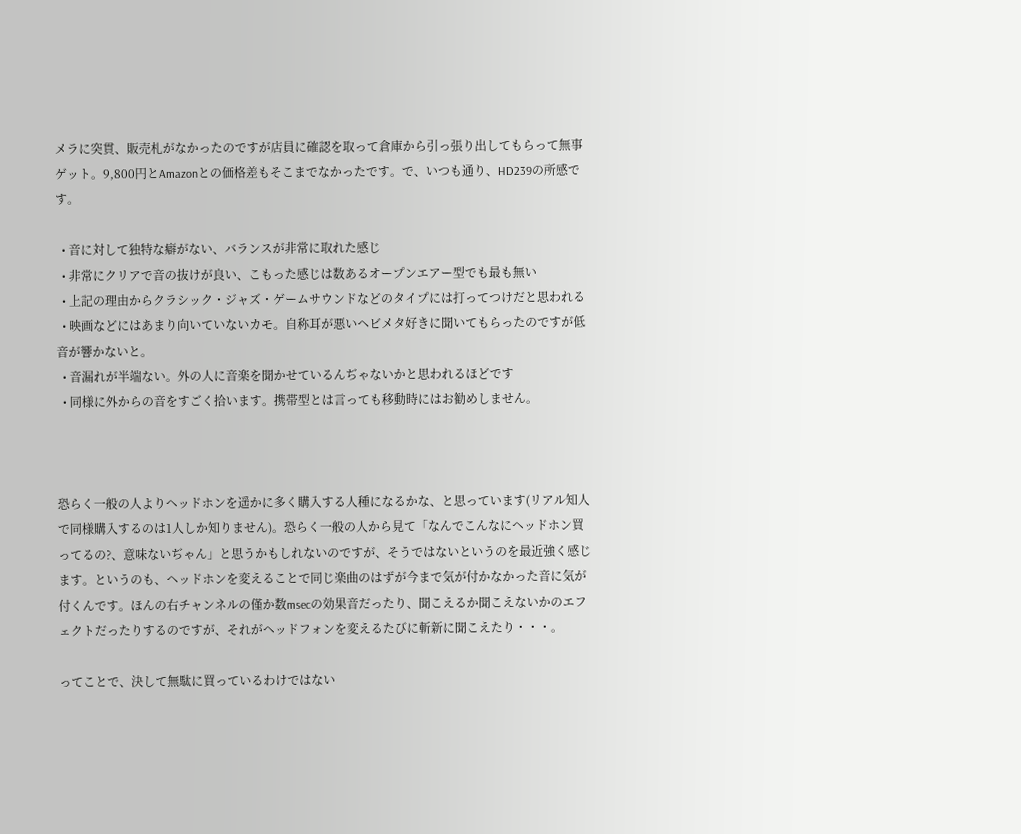メラに突貫、販売札がなかったのですが店員に確認を取って倉庫から引っ張り出してもらって無事ゲット。9,800円とAmazonとの価格差もそこまでなかったです。で、いつも通り、HD239の所感です。

  • 音に対して独特な癖がない、バランスが非常に取れた感じ
  • 非常にクリアで音の抜けが良い、こもった感じは数あるオープンエアー型でも最も無い
  • 上記の理由からクラシック・ジャズ・ゲームサウンドなどのタイプには打ってつけだと思われる
  • 映画などにはあまり向いていないカモ。自称耳が悪いヘビメタ好きに聞いてもらったのですが低音が響かないと。
  • 音漏れが半端ない。外の人に音楽を聞かせているんぢゃないかと思われるほどです
  • 同様に外からの音をすごく拾います。携帯型とは言っても移動時にはお勧めしません。



恐らく一般の人よりヘッドホンを遥かに多く購入する人種になるかな、と思っています(リアル知人で同様購入するのは1人しか知りません)。恐らく一般の人から見て「なんでこんなにヘッドホン買ってるの?、意味ないぢゃん」と思うかもしれないのですが、そうではないというのを最近強く感じます。というのも、ヘッドホンを変えることで同じ楽曲のはずが今まで気が付かなかった音に気が付くんです。ほんの右チャンネルの僅か数msecの効果音だったり、聞こえるか聞こえないかのエフェクトだったりするのですが、それがヘッドフォンを変えるたびに斬新に聞こえたり・・・。

ってことで、決して無駄に買っているわけではない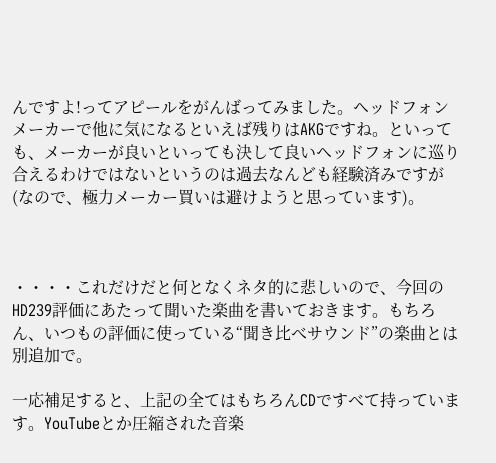んですよ!ってアピールをがんばってみました。ヘッドフォンメーカーで他に気になるといえば残りはAKGですね。といっても、メーカーが良いといっても決して良いヘッドフォンに巡り合えるわけではないというのは過去なんども経験済みですが(なので、極力メーカー買いは避けようと思っています)。



・・・・これだけだと何となくネタ的に悲しいので、今回のHD239評価にあたって聞いた楽曲を書いておきます。もちろん、いつもの評価に使っている“聞き比べサウンド”の楽曲とは別追加で。

一応補足すると、上記の全てはもちろんCDですべて持っています。YouTubeとか圧縮された音楽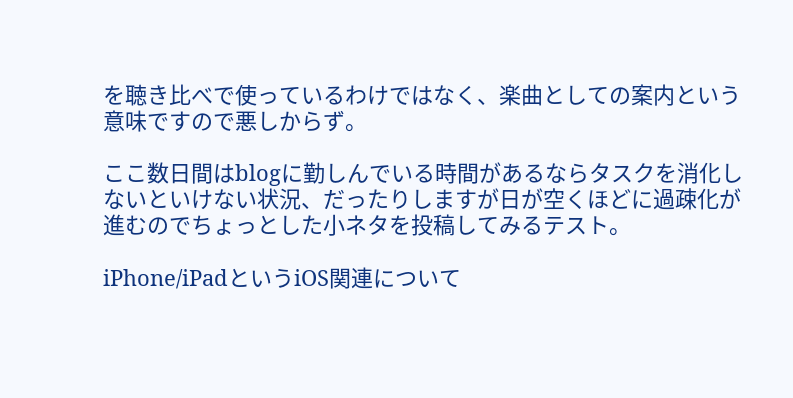を聴き比べで使っているわけではなく、楽曲としての案内という意味ですので悪しからず。

ここ数日間はblogに勤しんでいる時間があるならタスクを消化しないといけない状況、だったりしますが日が空くほどに過疎化が進むのでちょっとした小ネタを投稿してみるテスト。

iPhone/iPadというiOS関連について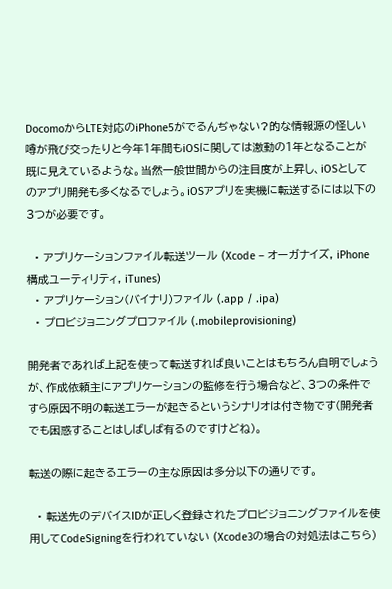DocomoからLTE対応のiPhone5がでるんぢゃない?的な情報源の怪しい噂が飛び交ったりと今年1年間もiOSに関しては激動の1年となることが既に見えているような。当然一般世間からの注目度が上昇し、iOSとしてのアプリ開発も多くなるでしょう。iOSアプリを実機に転送するには以下の3つが必要です。

  • アプリケーションファイル転送ツール (Xcode – オーガナイズ, iPhone構成ユーティリティ, iTunes)
  • アプリケーション(バイナリ)ファイル (.app / .ipa)
  • プロビジョニングプロファイル (.mobileprovisioning)

開発者であれば上記を使って転送すれば良いことはもちろん自明でしょうが、作成依頼主にアプリケーションの監修を行う場合など、3つの条件ですら原因不明の転送エラーが起きるというシナリオは付き物です(開発者でも困惑することはしばしば有るのですけどね)。

転送の際に起きるエラーの主な原因は多分以下の通りです。

  • 転送先のデバイスIDが正しく登録されたプロビジョニングファイルを使用してCodeSigningを行われていない (Xcode3の場合の対処法はこちら)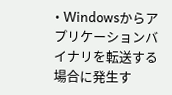• Windowsからアプリケーションバイナリを転送する場合に発生す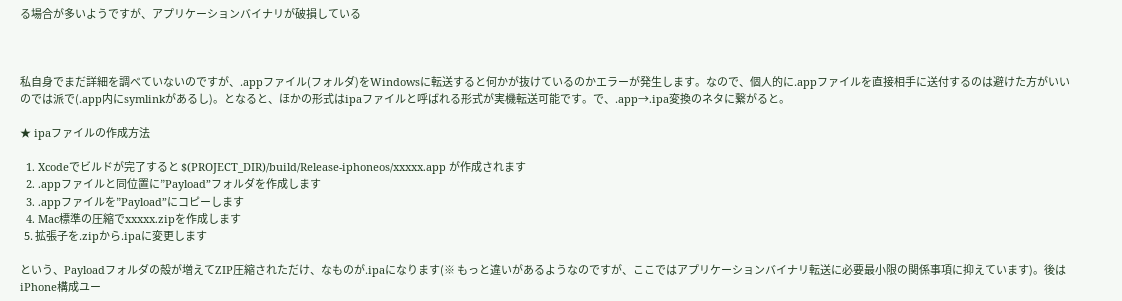る場合が多いようですが、アプリケーションバイナリが破損している



私自身でまだ詳細を調べていないのですが、.appファイル(フォルダ)をWindowsに転送すると何かが抜けているのかエラーが発生します。なので、個人的に.appファイルを直接相手に送付するのは避けた方がいいのでは派で(.app内にsymlinkがあるし)。となると、ほかの形式はipaファイルと呼ばれる形式が実機転送可能です。で、.app→.ipa変換のネタに繋がると。

★ ipaファイルの作成方法

  1. Xcodeでビルドが完了すると $(PROJECT_DIR)/build/Release-iphoneos/xxxxx.app が作成されます
  2. .appファイルと同位置に”Payload”フォルダを作成します
  3. .appファイルを”Payload”にコピーします
  4. Mac標準の圧縮でxxxxx.zipを作成します
  5. 拡張子を.zipから.ipaに変更します

という、Payloadフォルダの殻が増えてZIP圧縮されただけ、なものが.ipaになります(※ もっと違いがあるようなのですが、ここではアプリケーションバイナリ転送に必要最小限の関係事項に抑えています)。後はiPhone構成ユー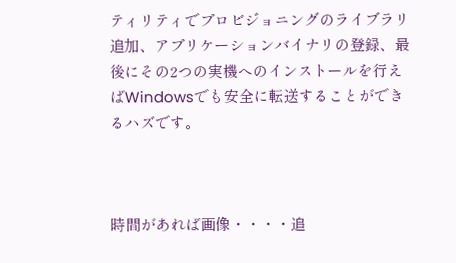ティリティでプロビジョニングのライブラリ追加、アプリケーションバイナリの登録、最後にその2つの実機へのインストールを行えばWindowsでも安全に転送することができるハズです。



時間があれば画像・・・・追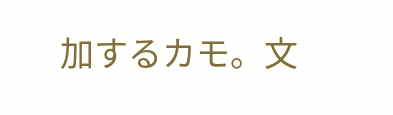加するカモ。文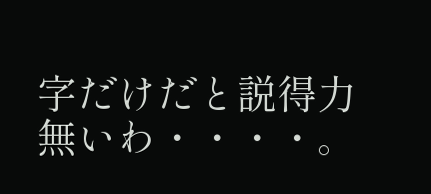字だけだと説得力無いわ・・・・。